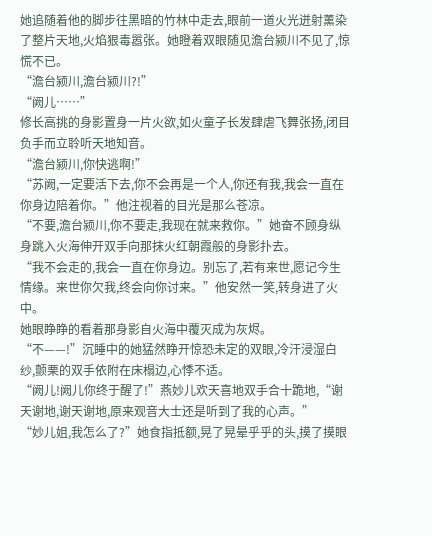她追随着他的脚步往黑暗的竹林中走去,眼前一道火光迸射薰染了整片天地,火焰狠毒嚣张。她瞪着双眼随见澹台颍川不见了,惊慌不已。
“澹台颍川,澹台颍川?!”
“阙儿……”
修长高挑的身影置身一片火欲,如火童子长发肆虐飞舞张扬,闭目负手而立聆听天地知音。
“澹台颍川,你快逃啊!”
“苏阙,一定要活下去,你不会再是一个人,你还有我,我会一直在你身边陪着你。”他注视着的目光是那么苍凉。
“不要,澹台颍川,你不要走,我现在就来救你。”她奋不顾身纵身跳入火海伸开双手向那抹火红朝霞般的身影扑去。
“我不会走的,我会一直在你身边。别忘了,若有来世,愿记今生情缘。来世你欠我,终会向你讨来。”他安然一笑,转身进了火中。
她眼睁睁的看着那身影自火海中覆灭成为灰烬。
“不——!”沉睡中的她猛然睁开惊恐未定的双眼,冷汗浸湿白纱,颤栗的双手依附在床榻边,心悸不适。
“阙儿!阙儿你终于醒了!”燕妙儿欢天喜地双手合十跪地,“谢天谢地,谢天谢地,原来观音大士还是听到了我的心声。”
“妙儿姐,我怎么了?”她食指抵额,晃了晃晕乎乎的头,摸了摸眼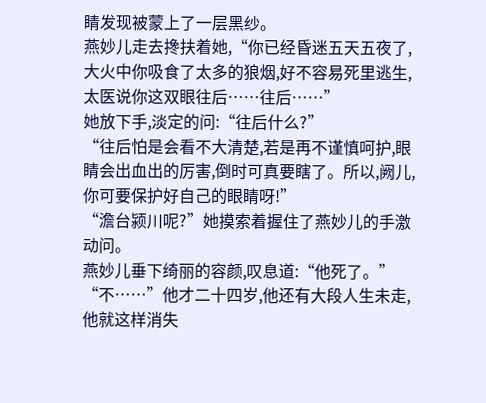睛发现被蒙上了一层黑纱。
燕妙儿走去搀扶着她,“你已经昏迷五天五夜了,大火中你吸食了太多的狼烟,好不容易死里逃生,太医说你这双眼往后……往后……”
她放下手,淡定的问:“往后什么?”
“往后怕是会看不大清楚,若是再不谨慎呵护,眼睛会出血出的厉害,倒时可真要瞎了。所以,阙儿,你可要保护好自己的眼睛呀!”
“澹台颍川呢?”她摸索着握住了燕妙儿的手激动问。
燕妙儿垂下绮丽的容颜,叹息道:“他死了。”
“不……”他才二十四岁,他还有大段人生未走,他就这样消失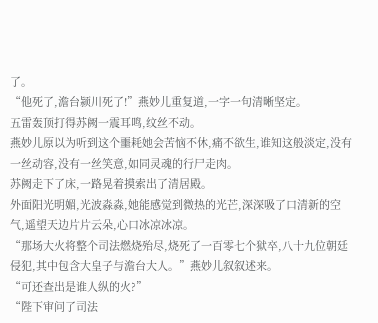了。
“他死了,澹台颍川死了!”燕妙儿重复道,一字一句清晰坚定。
五雷轰顶打得苏阙一震耳鸣,纹丝不动。
燕妙儿原以为听到这个噩耗她会苦恼不休,痛不欲生,谁知这般淡定,没有一丝动容,没有一丝笑意,如同灵魂的行尸走肉。
苏阙走下了床,一路晃着摸索出了清居殿。
外面阳光明媚,光波淼淼,她能感觉到微热的光芒,深深吸了口清新的空气,遥望天边片片云朵,心口冰凉冰凉。
“那场大火将整个司法燃烧殆尽,烧死了一百零七个狱卒,八十九位朝廷侵犯,其中包含大皇子与澹台大人。”燕妙儿叙叙述来。
“可还查出是谁人纵的火?”
“陛下审问了司法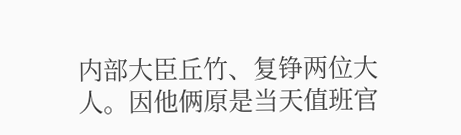内部大臣丘竹、复铮两位大人。因他俩原是当天值班官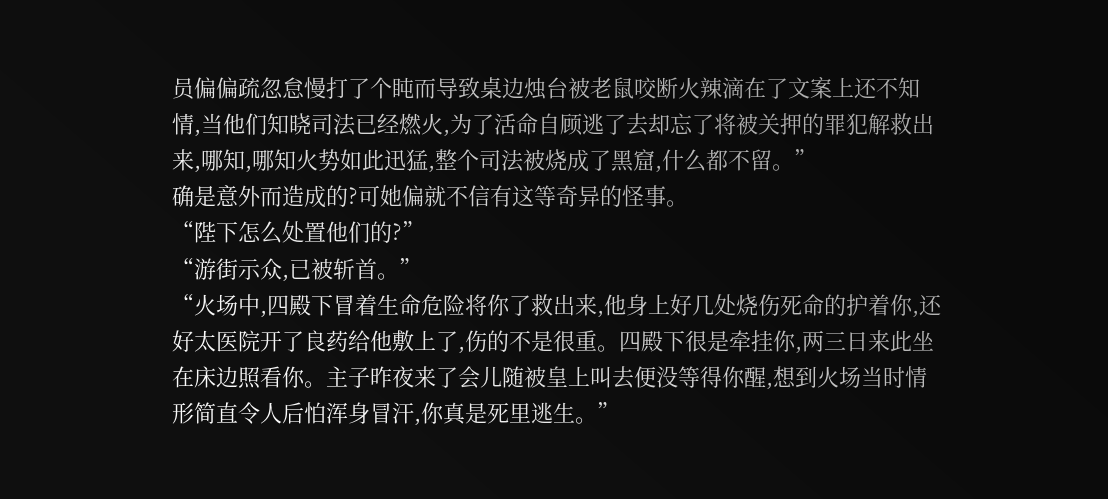员偏偏疏忽怠慢打了个盹而导致桌边烛台被老鼠咬断火辣滴在了文案上还不知情,当他们知晓司法已经燃火,为了活命自顾逃了去却忘了将被关押的罪犯解救出来,哪知,哪知火势如此迅猛,整个司法被烧成了黑窟,什么都不留。”
确是意外而造成的?可她偏就不信有这等奇异的怪事。
“陛下怎么处置他们的?”
“游街示众,已被斩首。”
“火场中,四殿下冒着生命危险将你了救出来,他身上好几处烧伤死命的护着你,还好太医院开了良药给他敷上了,伤的不是很重。四殿下很是牵挂你,两三日来此坐在床边照看你。主子昨夜来了会儿随被皇上叫去便没等得你醒,想到火场当时情形简直令人后怕浑身冒汗,你真是死里逃生。”